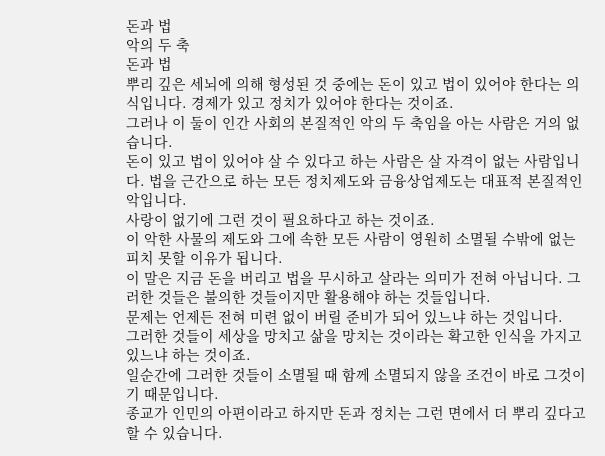돈과 법
악의 두 축
돈과 법
뿌리 깊은 세뇌에 의해 형성된 것 중에는 돈이 있고 법이 있어야 한다는 의식입니다. 경제가 있고 정치가 있어야 한다는 것이죠.
그러나 이 둘이 인간 사회의 본질적인 악의 두 축임을 아는 사람은 거의 없습니다.
돈이 있고 법이 있어야 살 수 있다고 하는 사람은 살 자격이 없는 사람입니다. 법을 근간으로 하는 모든 정치제도와 금융상업제도는 대표적 본질적인 악입니다.
사랑이 없기에 그런 것이 필요하다고 하는 것이죠.
이 악한 사물의 제도와 그에 속한 모든 사람이 영원히 소멸될 수밖에 없는 피치 못할 이유가 됩니다.
이 말은 지금 돈을 버리고 법을 무시하고 살라는 의미가 전혀 아닙니다. 그러한 것들은 불의한 것들이지만 활용해야 하는 것들입니다.
문제는 언제든 전혀 미련 없이 버릴 준비가 되어 있느냐 하는 것입니다.
그러한 것들이 세상을 망치고 삶을 망치는 것이라는 확고한 인식을 가지고 있느냐 하는 것이죠.
일순간에 그러한 것들이 소멸될 때 함께 소멸되지 않을 조건이 바로 그것이기 때문입니다.
종교가 인민의 아편이라고 하지만 돈과 정치는 그런 면에서 더 뿌리 깊다고 할 수 있습니다.